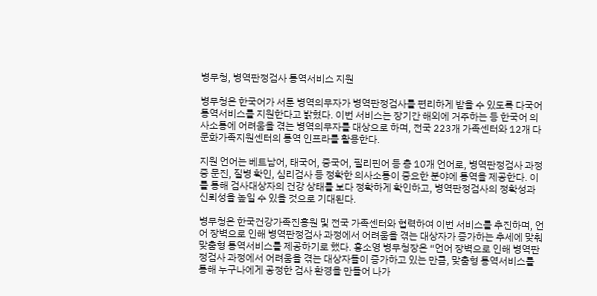병무청, 병역판정검사 통역서비스 지원

병무청은 한국어가 서툰 병역의무자가 병역판정검사를 편리하게 받을 수 있도록 다국어 통역서비스를 지원한다고 밝혔다. 이번 서비스는 장기간 해외에 거주하는 등 한국어 의사소통에 어려움을 겪는 병역의무자를 대상으로 하며, 전국 223개 가족센터와 12개 다문화가족지원센터의 통역 인프라를 활용한다.

지원 언어는 베트남어, 태국어, 중국어, 필리핀어 등 총 10개 언어로, 병역판정검사 과정 중 문진, 질병 확인, 심리검사 등 정확한 의사소통이 중요한 분야에 통역을 제공한다. 이를 통해 검사대상자의 건강 상태를 보다 정확하게 확인하고, 병역판정검사의 정확성과 신뢰성을 높일 수 있을 것으로 기대된다.

병무청은 한국건강가족진흥원 및 전국 가족센터와 협력하여 이번 서비스를 추진하며, 언어 장벽으로 인해 병역판정검사 과정에서 어려움을 겪는 대상자가 증가하는 추세에 맞춰 맞춤형 통역서비스를 제공하기로 했다. 홍소영 병무청장은 “언어 장벽으로 인해 병역판정검사 과정에서 어려움을 겪는 대상자들이 증가하고 있는 만큼, 맞춤형 통역서비스를 통해 누구나에게 공정한 검사 환경을 만들어 나가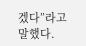겠다”라고 말했다.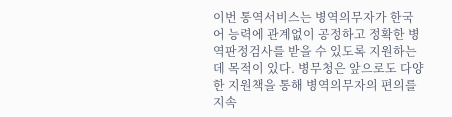이번 통역서비스는 병역의무자가 한국어 능력에 관계없이 공정하고 정확한 병역판정검사를 받을 수 있도록 지원하는 데 목적이 있다. 병무청은 앞으로도 다양한 지원책을 통해 병역의무자의 편의를 지속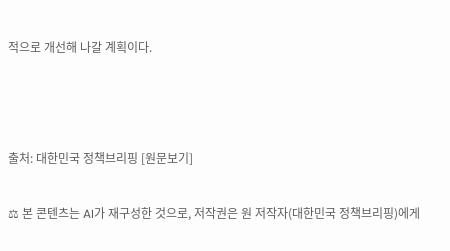적으로 개선해 나갈 계획이다.



출처: 대한민국 정책브리핑 [원문보기]

⚖ 본 콘텐츠는 AI가 재구성한 것으로, 저작권은 원 저작자(대한민국 정책브리핑)에게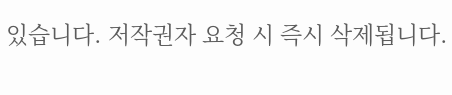있습니다. 저작권자 요청 시 즉시 삭제됩니다.